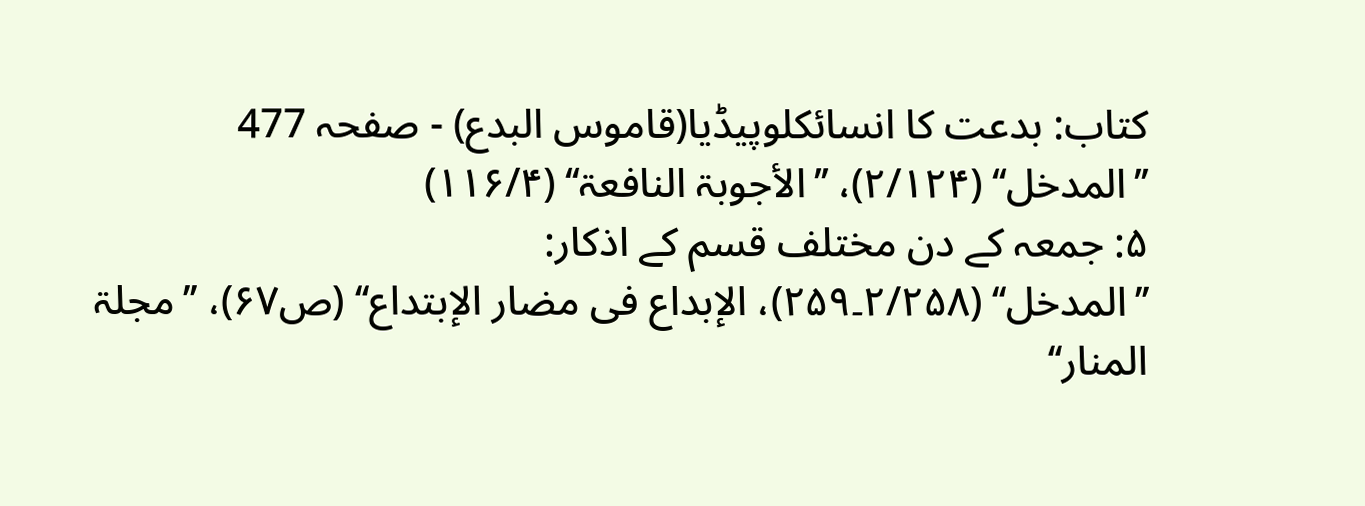کتاب: بدعت کا انسائکلوپیڈیا(قاموس البدع) - صفحہ 477
’’المدخل‘‘ (۲/۱۲۴)، ’’الأجوبۃ النافعۃ‘‘ (۱۱۶/۴)
۵: جمعہ کے دن مختلف قسم کے اذکار:
’’المدخل‘‘ (۲/۲۵۸۔۲۵۹)، الإبداع فی مضار الإبتداع‘‘ (ص۶۷)، ’’مجلۃ المنار‘‘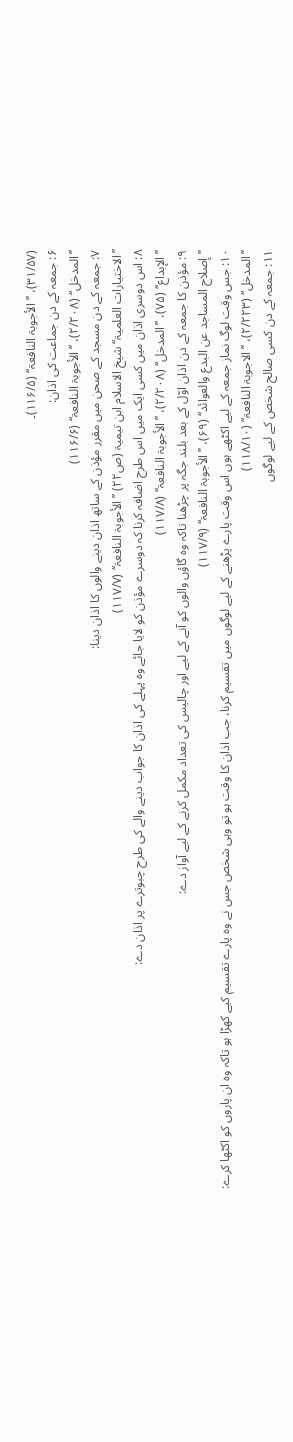(۳۱/۵۷)، ’’الأجوبۃ النافعۃ‘‘ (۱۱۶/۵)۔
۶: جمعہ کے دن جماعت کی اذان:
’’المدخل‘‘ (۲/۲۰۸)، ’’الأجوبۃ النافعۃ‘‘ (۱۱۶/۶)
۷: جمعہ کے دن مسجد کے صحن میں مقرر مؤذن کے ساتھ اذان دینے والوں کا اذان دینا:
’’الاختیارات العلمیۃ‘‘ شیخ الاسلام ابن تیمیۃ (ص۲۲) ’’الأجوبۃ النافعۃ‘‘ (۱۱۷/۷)
۸: اس دوسری اذان میں کسی ایک میں اس طرح اضافہ کرنا کہ دوسرے مؤذن کو لایا جائے وہ پہلے کی اذان کا جواب دینے والے کی طرح چبوترے پر اذان دے:
’’الإبداع‘‘ (۷۵)، ’’المدخل‘‘ (۲/۲۰۸)، ’’الأجوبۃ النافعۃ‘‘ (۱۱۷/۸)
۹: مؤذن کا جمعہ کے دن اذان اوّل کے بعد بلند جگہ پر چڑھنا تاکہ وہ گاؤں والوں کو آنے کے لیے اور چالیس کی تعداد مکمل کرنے کے لیے آواز دے:
’’إصلاح المساجد عن البدع والعوائد‘‘ (۶۹)، ’’الأجوبۃ النافعۃ‘‘ (۱۱۷/۹)
۱۰: جس وقت لوگ نماز جمعہ کے لیے اکٹھے ہوں اس وقت پارے پڑھنے کے لیے لوگوں میں تقسیم کرنا، جب اذان کا وقت ہو تو وہی شخص جس نے وہ پارے تقسیم کیے کھڑا ہو تاکہ وہ ان پاروں کو اکٹھا کرے:
’’المدخل‘‘ (۲/۲۲۳)، ’’الاجوبۃ النافعۃ‘‘ (۱۱۸/۱۰)
۱۱: جمعہ کے دن کسی صالح شخص کے لیے لوگوں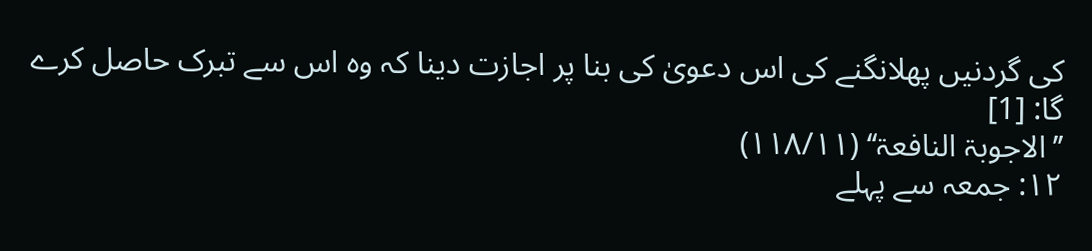کی گردنیں پھلانگنے کی اس دعویٰ کی بنا پر اجازت دینا کہ وہ اس سے تبرک حاصل کرے گا: [1]
’’الاجوبۃ النافعۃ‘‘ (۱۱۸/۱۱)
۱۲: جمعہ سے پہلے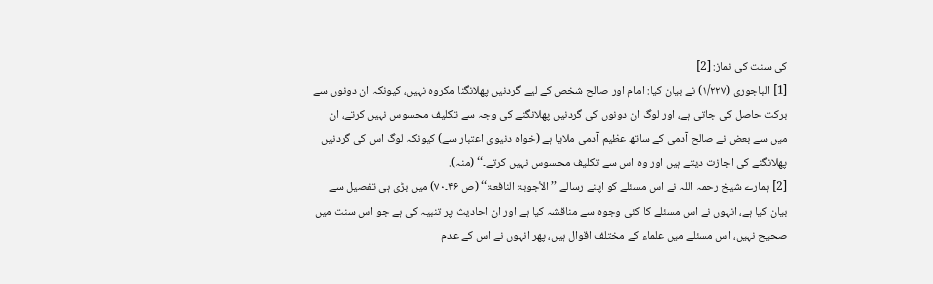کی سنت کی نماز: [2]
[1] الباجوری (۱/۲۲۷) نے بیان کیا: امام اور صالح شخص کے لیے گردنیں پھلانگنا مکروہ نہیں، کیونکہ ان دونوں سے برکت حاصل کی جاتی ہے، اور لوگ ان دونوں کی گردنیں پھلانگنے کی وجہ سے تکلیف محسوس نہیں کرتے، ان میں سے بعض نے صالح آدمی کے ساتھ عظیم آدمی ملایا ہے (خواہ دنیوی اعتبار سے) کیونکہ لوگ اس کی گردنیں پھلانگنے کی اجازت دیتے ہیں اور وہ اس سے تکلیف محسوس نہیں کرتے۔‘‘ (منہ).
[2] ہمارے شیخ رحمہ اللہ نے اس مسئلے کو اپنے رسالے ’’الأجوبۃ النافعۃ‘‘ (ص ۴۶۔۷۰) میں بڑی ہی تفصیل سے بیان کیا ہے، انہوں نے اس مسئلے کا کئی وجوہ سے مناقشہ کیا ہے اور ان احادیث پر تنبیہ کی ہے جو اس سنت میں صحیح نہیں، اس مسئلے میں علماء کے مختلف اقوال ہیں، پھر انہوں نے اس کے عدم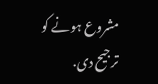مشروع ہونے کو ترجیح دی.